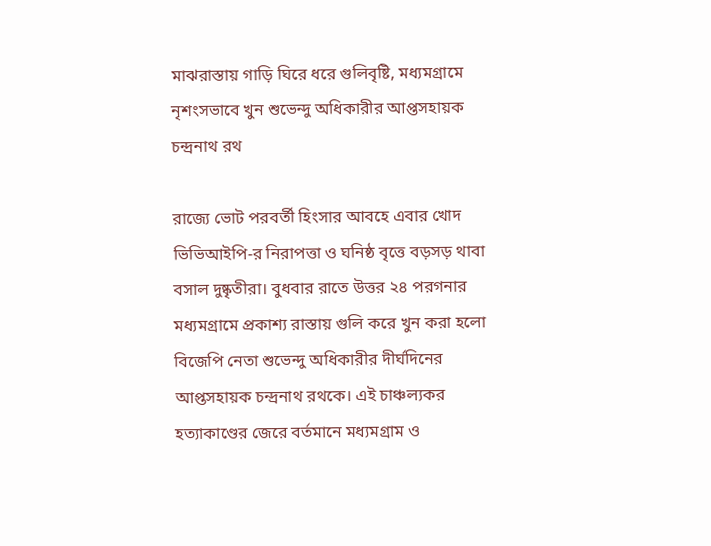মাঝরাস্তায় গাড়ি ঘিরে ধরে গুলিবৃষ্টি, মধ্যমগ্রামে নৃশংসভাবে খুন শুভেন্দু অধিকারীর আপ্তসহায়ক চন্দ্রনাথ রথ

রাজ্যে ভোট পরবর্তী হিংসার আবহে এবার খোদ ভিভিআইপি-র নিরাপত্তা ও ঘনিষ্ঠ বৃত্তে বড়সড় থাবা বসাল দুষ্কৃতীরা। বুধবার রাতে উত্তর ২৪ পরগনার মধ্যমগ্রামে প্রকাশ্য রাস্তায় গুলি করে খুন করা হলো বিজেপি নেতা শুভেন্দু অধিকারীর দীর্ঘদিনের আপ্তসহায়ক চন্দ্রনাথ রথকে। এই চাঞ্চল্যকর হত্যাকাণ্ডের জেরে বর্তমানে মধ্যমগ্রাম ও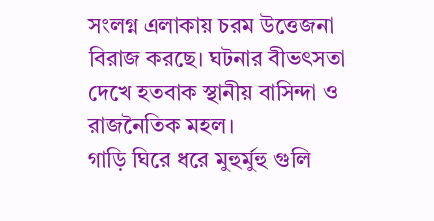সংলগ্ন এলাকায় চরম উত্তেজনা বিরাজ করছে। ঘটনার বীভৎসতা দেখে হতবাক স্থানীয় বাসিন্দা ও রাজনৈতিক মহল।
গাড়ি ঘিরে ধরে মুহুর্মুহু গুলি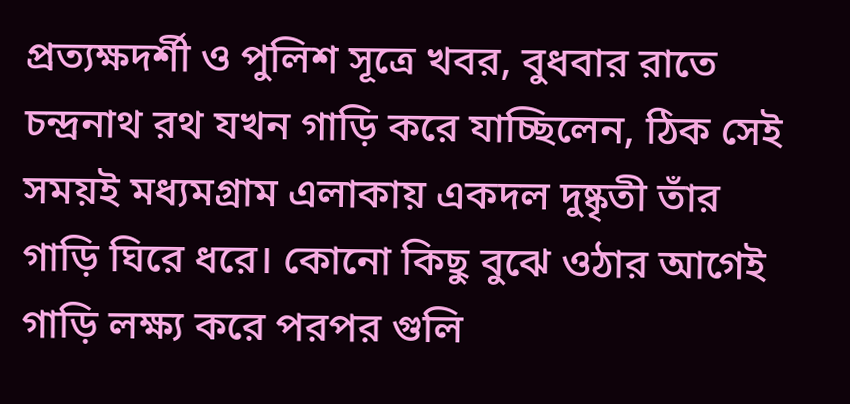প্রত্যক্ষদর্শী ও পুলিশ সূত্রে খবর, বুধবার রাতে চন্দ্রনাথ রথ যখন গাড়ি করে যাচ্ছিলেন, ঠিক সেই সময়ই মধ্যমগ্রাম এলাকায় একদল দুষ্কৃতী তাঁর গাড়ি ঘিরে ধরে। কোনো কিছু বুঝে ওঠার আগেই গাড়ি লক্ষ্য করে পরপর গুলি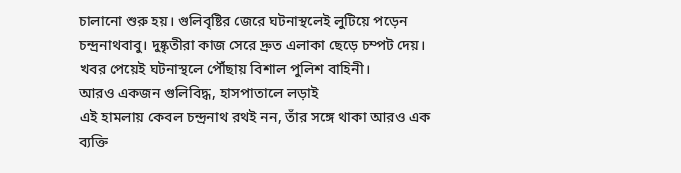চালানো শুরু হয়। গুলিবৃষ্টির জেরে ঘটনাস্থলেই লুটিয়ে পড়েন চন্দ্রনাথবাবু। দুষ্কৃতীরা কাজ সেরে দ্রুত এলাকা ছেড়ে চম্পট দেয়। খবর পেয়েই ঘটনাস্থলে পৌঁছায় বিশাল পুলিশ বাহিনী।
আরও একজন গুলিবিদ্ধ, হাসপাতালে লড়াই
এই হামলায় কেবল চন্দ্রনাথ রথই নন, তাঁর সঙ্গে থাকা আরও এক ব্যক্তি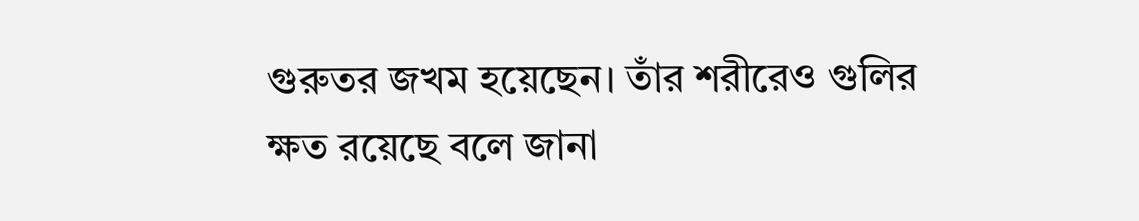গুরুতর জখম হয়েছেন। তাঁর শরীরেও গুলির ক্ষত রয়েছে বলে জানা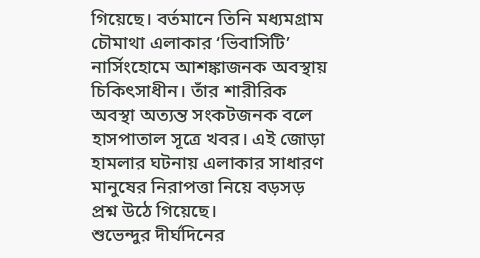গিয়েছে। বর্তমানে তিনি মধ্যমগ্রাম চৌমাথা এলাকার ‘ভিবাসিটি’ নার্সিংহোমে আশঙ্কাজনক অবস্থায় চিকিৎসাধীন। তাঁর শারীরিক অবস্থা অত্যন্ত সংকটজনক বলে হাসপাতাল সূত্রে খবর। এই জোড়া হামলার ঘটনায় এলাকার সাধারণ মানুষের নিরাপত্তা নিয়ে বড়সড় প্রশ্ন উঠে গিয়েছে।
শুভেন্দুর দীর্ঘদিনের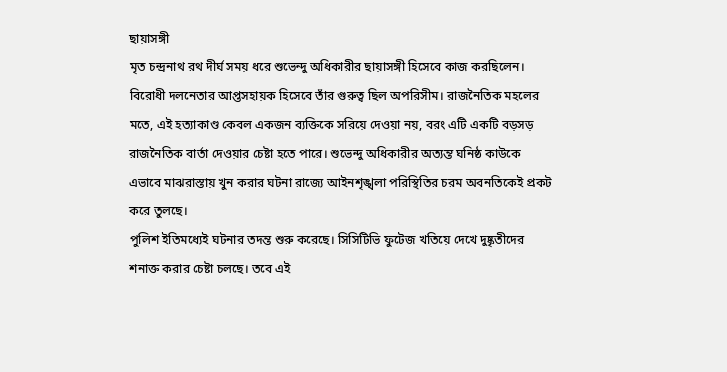ছায়াসঙ্গী
মৃত চন্দ্রনাথ রথ দীর্ঘ সময় ধরে শুভেন্দু অধিকারীর ছায়াসঙ্গী হিসেবে কাজ করছিলেন। বিরোধী দলনেতার আপ্তসহায়ক হিসেবে তাঁর গুরুত্ব ছিল অপরিসীম। রাজনৈতিক মহলের মতে, এই হত্যাকাণ্ড কেবল একজন ব্যক্তিকে সরিয়ে দেওয়া নয়, বরং এটি একটি বড়সড় রাজনৈতিক বার্তা দেওয়ার চেষ্টা হতে পারে। শুভেন্দু অধিকারীর অত্যন্ত ঘনিষ্ঠ কাউকে এভাবে মাঝরাস্তায় খুন করার ঘটনা রাজ্যে আইনশৃঙ্খলা পরিস্থিতির চরম অবনতিকেই প্রকট করে তুলছে।
পুলিশ ইতিমধ্যেই ঘটনার তদন্ত শুরু করেছে। সিসিটিভি ফুটেজ খতিয়ে দেখে দুষ্কৃতীদের শনাক্ত করার চেষ্টা চলছে। তবে এই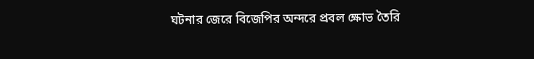ঘটনার জেরে বিজেপির অন্দরে প্রবল ক্ষোভ তৈরি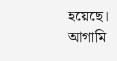হয়েছে। আগামি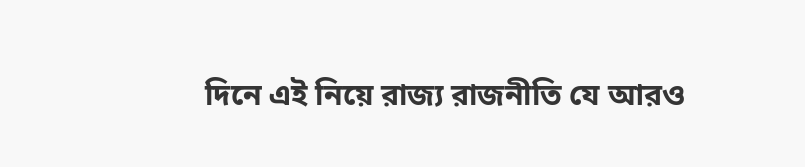দিনে এই নিয়ে রাজ্য রাজনীতি যে আরও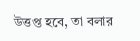উত্তপ্ত হবে, তা বলার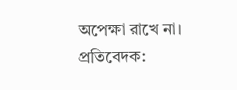অপেক্ষা রাখে না।
প্রতিবেদক: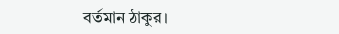বর্তমান ঠাকুর।